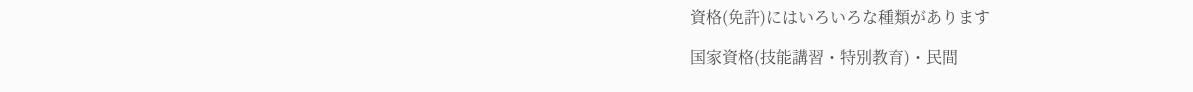資格(免許)にはいろいろな種類があります

国家資格(技能講習・特別教育)・民間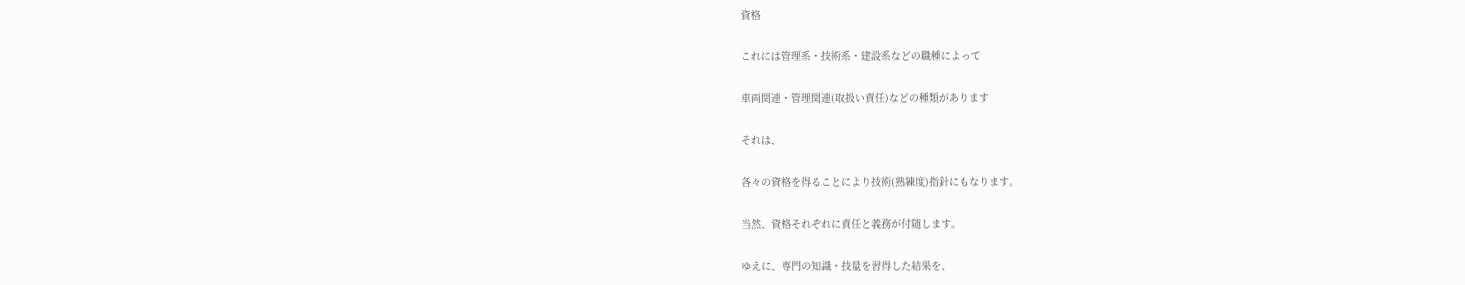資格

これには管理系・技術系・建設系などの職種によって

車両関連・管理関連(取扱い責任)などの種類があります

それは、

各々の資格を得ることにより技術(熟練度)指針にもなります。

当然、資格それぞれに責任と義務が付随します。

ゆえに、専門の知識・技量を習得した結果を、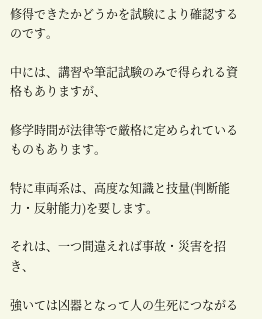修得できたかどうかを試験により確認するのです。

中には、講習や筆記試験のみで得られる資格もありますが、

修学時間が法律等で厳格に定められているものもあります。

特に車両系は、高度な知識と技量(判断能力・反射能力)を要します。

それは、一つ間違えれば事故・災害を招き、

強いては凶器となって人の生死につながる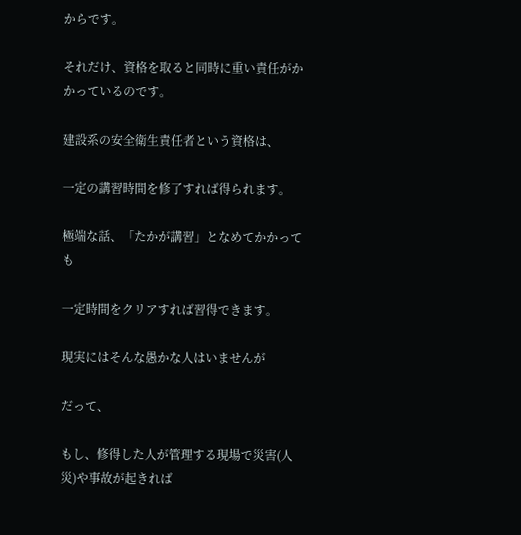からです。

それだけ、資格を取ると同時に重い責任がかかっているのです。

建設系の安全衛生責任者という資格は、

一定の講習時間を修了すれば得られます。

極端な話、「たかが講習」となめてかかっても

一定時間をクリアすれば習得できます。

現実にはそんな愚かな人はいませんが

だって、

もし、修得した人が管理する現場で災害(人災)や事故が起きれば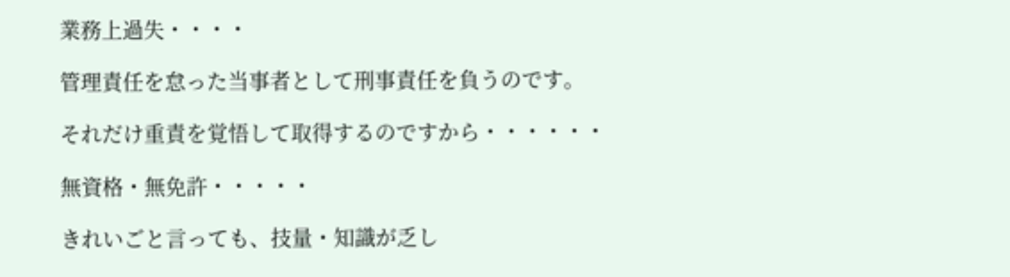業務上過失・・・・

管理責任を怠った当事者として刑事責任を負うのです。

それだけ重責を覚悟して取得するのですから・・・・・・

無資格・無免許・・・・・

きれいごと言っても、技量・知識が乏し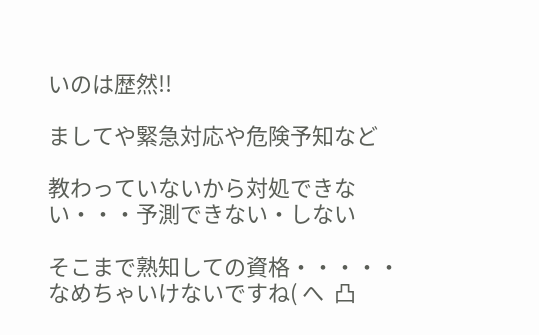いのは歴然!!

ましてや緊急対応や危険予知など

教わっていないから対処できない・・・予測できない・しない

そこまで熟知しての資格・・・・・なめちゃいけないですね( へ  凸